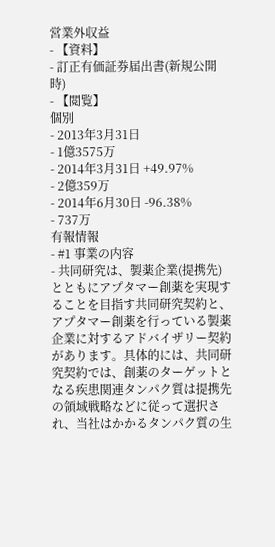営業外収益
- 【資料】
- 訂正有価証券届出書(新規公開時)
- 【閲覧】
個別
- 2013年3月31日
- 1億3575万
- 2014年3月31日 +49.97%
- 2億359万
- 2014年6月30日 -96.38%
- 737万
有報情報
- #1 事業の内容
- 共同研究は、製薬企業(提携先)とともにアプタマー創薬を実現することを目指す共同研究契約と、アプタマー創薬を行っている製薬企業に対するアドバイザリー契約があります。具体的には、共同研究契約では、創薬のターゲットとなる疾患関連タンパク質は提携先の領域戦略などに従って選択され、当社はかかるタンパク質の生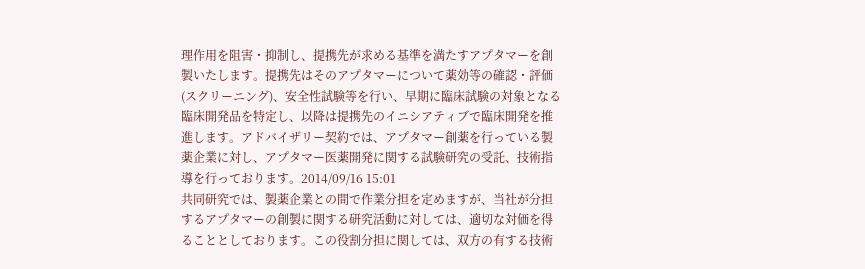理作用を阻害・抑制し、提携先が求める基準を満たすアプタマーを創製いたします。提携先はそのアプタマーについて薬効等の確認・評価(スクリーニング)、安全性試験等を行い、早期に臨床試験の対象となる臨床開発品を特定し、以降は提携先のイニシアティブで臨床開発を推進します。アドバイザリー契約では、アプタマー創薬を行っている製薬企業に対し、アプタマー医薬開発に関する試験研究の受託、技術指導を行っております。2014/09/16 15:01
共同研究では、製薬企業との間で作業分担を定めますが、当社が分担するアプタマーの創製に関する研究活動に対しては、適切な対価を得ることとしております。この役割分担に関しては、双方の有する技術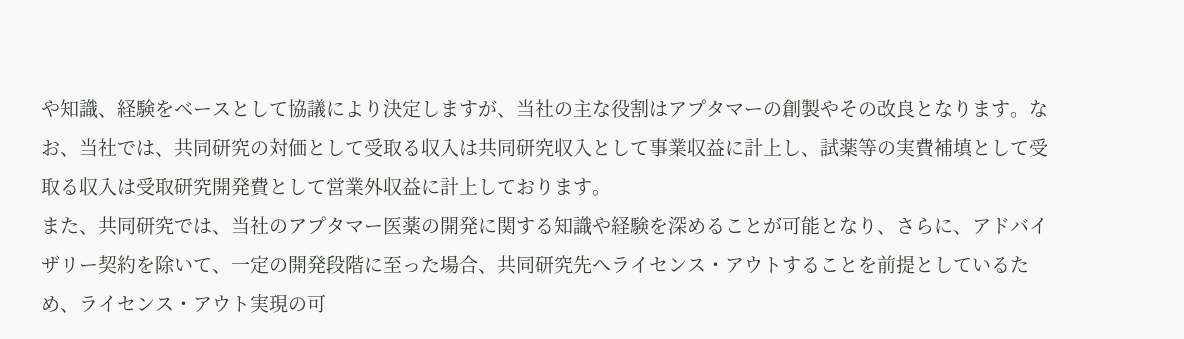や知識、経験をベースとして協議により決定しますが、当社の主な役割はアプタマーの創製やその改良となります。なお、当社では、共同研究の対価として受取る収入は共同研究収入として事業収益に計上し、試薬等の実費補填として受取る収入は受取研究開発費として営業外収益に計上しております。
また、共同研究では、当社のアプタマー医薬の開発に関する知識や経験を深めることが可能となり、さらに、アドバイザリー契約を除いて、一定の開発段階に至った場合、共同研究先へライセンス・アウトすることを前提としているため、ライセンス・アウト実現の可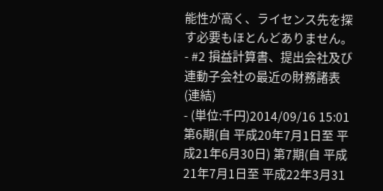能性が高く、ライセンス先を探す必要もほとんどありません。 - #2 損益計算書、提出会社及び連動子会社の最近の財務諸表(連結)
- (単位:千円)2014/09/16 15:01
第6期(自 平成20年7月1日至 平成21年6月30日) 第7期(自 平成21年7月1日至 平成22年3月31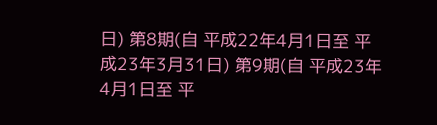日) 第8期(自 平成22年4月1日至 平成23年3月31日) 第9期(自 平成23年4月1日至 平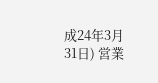成24年3月31日) 営業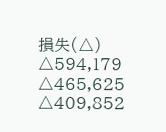損失(△) △594,179 △465,625 △409,852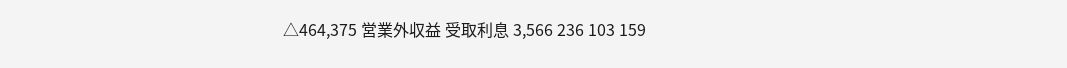△464,375 営業外収益 受取利息 3,566 236 103 159